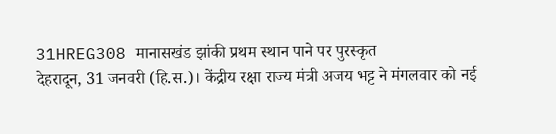31HREG308 मानासखंड झांकी प्रथम स्थान पाने पर पुरस्कृत
देहरादून, 31 जनवरी (हि.स.)। केंद्रीय रक्षा राज्य मंत्री अजय भट्ट ने मंगलवार को नई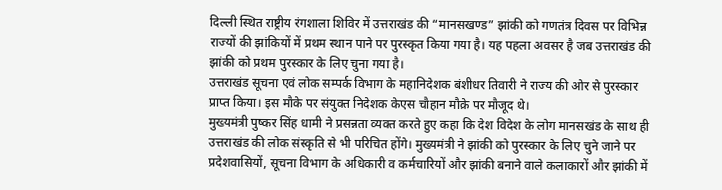दिल्ली स्थित राष्ट्रीय रंगशाला शिविर में उत्तराखंड की “मानसखण्ड” झांकी को गणतंत्र दिवस पर विभिन्न राज्यों की झांकियों में प्रथम स्थान पाने पर पुरस्कृत किया गया है। यह पहला अवसर है जब उत्तराखंड की झांकी को प्रथम पुरस्कार के लिए चुना गया है।
उत्तराखंड सूचना एवं लोक सम्पर्क विभाग के महानिदेशक बंशीधर तिवारी ने राज्य की ओर से पुरस्कार प्राप्त किया। इस मौके पर संयुक्त निदेशक केएस चौहान मौक़े पर मौजूद थे।
मुख्यमंत्री पुष्कर सिंह धामी ने प्रसन्नता व्यक्त करते हुए कहा कि देश विदेश के लोग मानसखंड के साथ ही उत्तराखंड की लोक संस्कृति से भी परिचित होंगे। मुख्यमंत्री ने झांकी को पुरस्कार के लिए चुने जाने पर प्रदेशवासियों, सूचना विभाग के अधिकारी व कर्मचारियों और झांकी बनाने वाले कलाकारों और झांकी में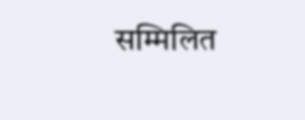सम्मिलित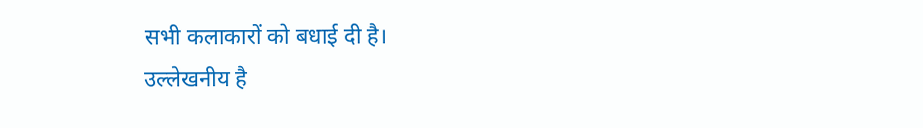सभी कलाकारों को बधाई दी है।
उल्लेखनीय है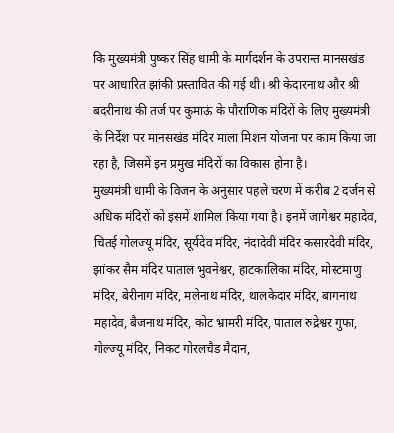कि मुख्यमंत्री पुष्कर सिंह धामी के मार्गदर्शन के उपरान्त मानसखंड पर आधारित झांकी प्रस्तावित की गई थी। श्री केदारनाथ और श्री बदरीनाथ की तर्ज पर कुमाऊं के पौराणिक मंदिरों के लिए मुख्यमंत्री के निर्देश पर मानसखंड मंदिर माला मिशन योजना पर काम किया जा रहा है, जिसमें इन प्रमुख मंदिरों का विकास होना है।
मुख्यमंत्री धामी के विजन के अनुसार पहले चरण में करीब 2 दर्जन से अधिक मंदिरों को इसमें शामिल किया गया है। इनमें जागेश्वर महादेव, चितई गोलज्यू मंदिर, सूर्यदेव मंदिर, नंदादेवी मंदिर कसारदेवी मंदिर, झांकर सैम मंदिर पाताल भुवनेश्वर, हाटकालिका मंदिर, मोस्टमाणु मंदिर, बेरीनाग मंदिर, मलेनाथ मंदिर, थालकेदार मंदिर, बागनाथ महादेव, बैजनाथ मंदिर, कोट भ्रामरी मंदिर, पाताल रुद्रेश्वर गुफा, गोल्ज्यू मंदिर, निकट गोरलचैड मैदान,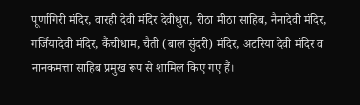पूर्णागिरी मंदिर, वारही देवी मंदिर देवीधुरा, रीठा मीठा साहिब, नैनादेवी मंदिर, गर्जियादेवी मंदिर, कैंचीधाम, चैती (बाल सुंदरी) मंदिर, अटरिया देवी मंदिर व नानकमत्ता साहिब प्रमुख रूप से शामिल किए गए हैं।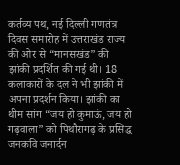कर्तव्य पथ, नई दिल्ली गणतंत्र दिवस समारोह में उत्तराखंड राज्य की ओर से “मानसखंड” की झांकी प्रदर्शित की गई थी। 18 कलाकारों के दल ने भी झांकी में अपना प्रदर्शन किया। झांकी का थीम सांग “जय हो कुमाऊं, जय हो गढ़वाला” को पिथौरागढ़ के प्रसिद्ध जनकवि जनार्दन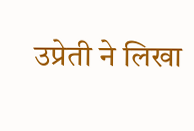उप्रेती ने लिखा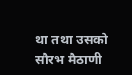था तथा उसको सौरभ मैठाणी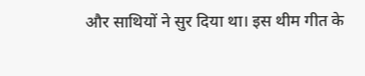और साथियों ने सुर दिया था। इस थीम गीत के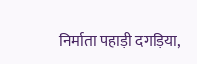निर्माता पहाड़ी दगड़िया,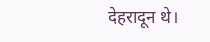देहरादून थे।